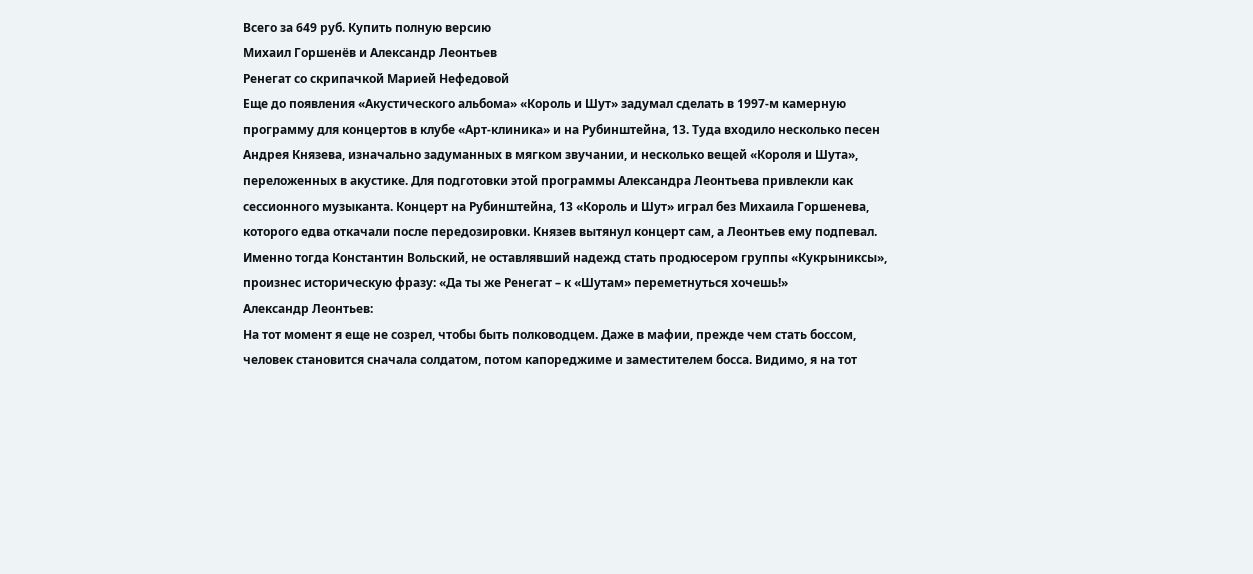Всего за 649 руб. Купить полную версию
Михаил Горшенёв и Александр Леонтьев
Ренегат со скрипачкой Марией Нефедовой
Еще до появления «Акустического альбома» «Король и Шут» задумал сделать в 1997-м камерную программу для концертов в клубе «Арт-клиника» и на Рубинштейна, 13. Туда входило несколько песен Андрея Князева, изначально задуманных в мягком звучании, и несколько вещей «Короля и Шута», переложенных в акустике. Для подготовки этой программы Александра Леонтьева привлекли как сессионного музыканта. Концерт на Рубинштейна, 13 «Король и Шут» играл без Михаила Горшенева, которого едва откачали после передозировки. Князев вытянул концерт сам, а Леонтьев ему подпевал. Именно тогда Константин Вольский, не оставлявший надежд стать продюсером группы «Кукрыниксы», произнес историческую фразу: «Да ты же Ренегат – к «Шутам» переметнуться хочешь!»
Александр Леонтьев:
На тот момент я еще не созрел, чтобы быть полководцем. Даже в мафии, прежде чем стать боссом, человек становится сначала солдатом, потом капореджиме и заместителем босса. Видимо, я на тот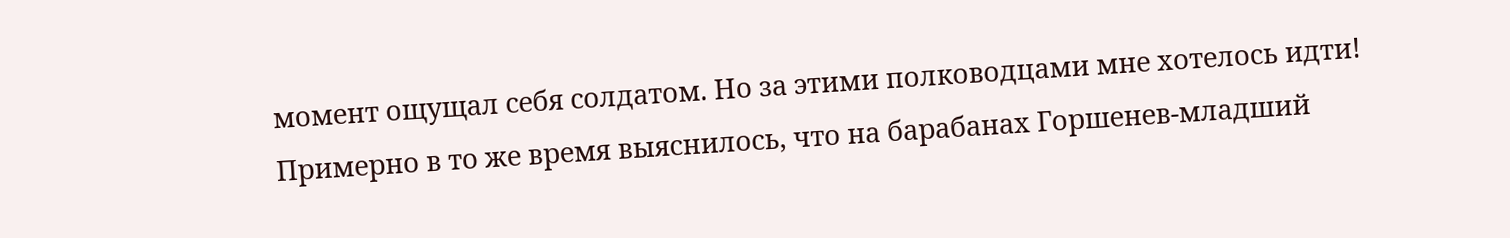момент ощущал себя солдатом. Но за этими полководцами мне хотелось идти!
Примерно в то же время выяснилось, что на барабанах Горшенев-младший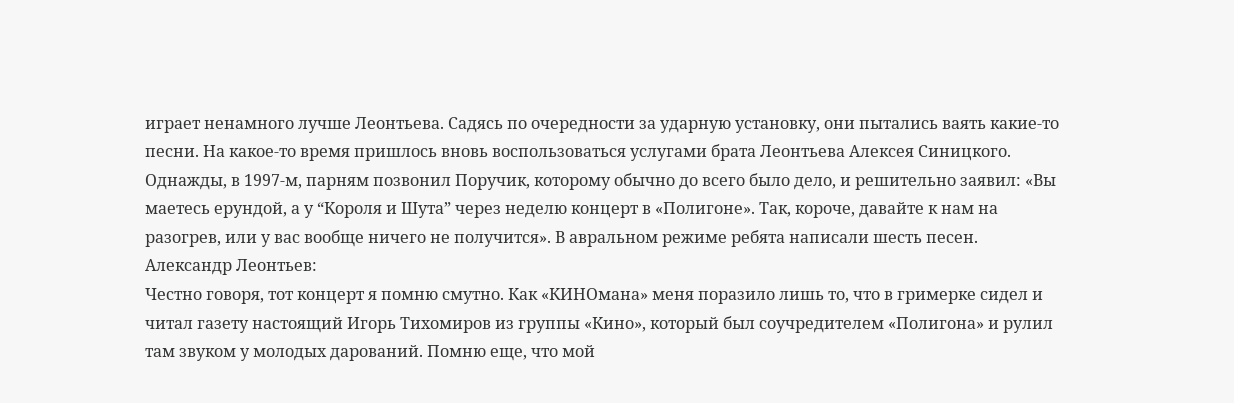играет ненамного лучше Леонтьева. Садясь по очередности за ударную установку, они пытались ваять какие-то песни. На какое-то время пришлось вновь воспользоваться услугами брата Леонтьева Алексея Синицкого. Однажды, в 1997-м, парням позвонил Поручик, которому обычно до всего было дело, и решительно заявил: «Вы маетесь ерундой, а у “Короля и Шута” через неделю концерт в «Полигоне». Так, короче, давайте к нам на разогрев, или у вас вообще ничего не получится». В авральном режиме ребята написали шесть песен.
Александр Леонтьев:
Честно говоря, тот концерт я помню смутно. Как «КИНОмана» меня поразило лишь то, что в гримерке сидел и читал газету настоящий Игорь Тихомиров из группы «Кино», который был соучредителем «Полигона» и рулил там звуком у молодых дарований. Помню еще, что мой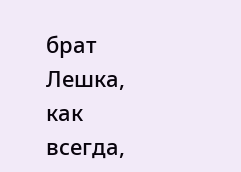брат Лешка, как всегда,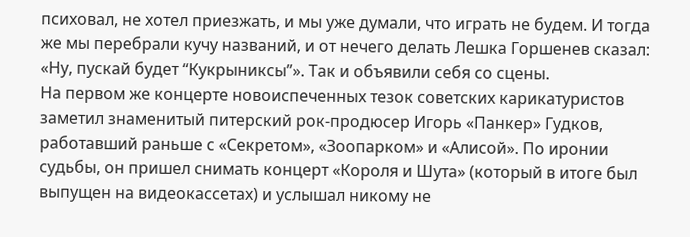психовал, не хотел приезжать, и мы уже думали, что играть не будем. И тогда же мы перебрали кучу названий, и от нечего делать Лешка Горшенев сказал: «Ну, пускай будет “Кукрыниксы”». Так и объявили себя со сцены.
На первом же концерте новоиспеченных тезок советских карикатуристов заметил знаменитый питерский рок-продюсер Игорь «Панкер» Гудков, работавший раньше с «Секретом», «Зоопарком» и «Алисой». По иронии судьбы, он пришел снимать концерт «Короля и Шута» (который в итоге был выпущен на видеокассетах) и услышал никому не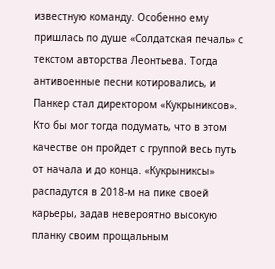известную команду. Особенно ему пришлась по душе «Солдатская печаль» с текстом авторства Леонтьева. Тогда антивоенные песни котировались, и Панкер стал директором «Кукрыниксов». Кто бы мог тогда подумать, что в этом качестве он пройдет с группой весь путь от начала и до конца. «Кукрыниксы» распадутся в 2018-м на пике своей карьеры, задав невероятно высокую планку своим прощальным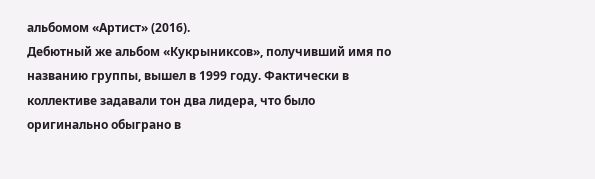альбомом «Артист» (2016).
Дебютный же альбом «Кукрыниксов», получивший имя по названию группы, вышел в 1999 году. Фактически в коллективе задавали тон два лидера, что было оригинально обыграно в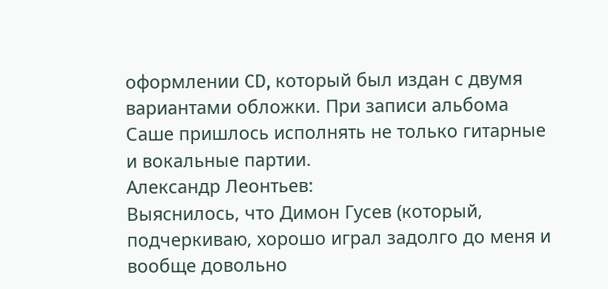оформлении CD, который был издан с двумя вариантами обложки. При записи альбома Саше пришлось исполнять не только гитарные и вокальные партии.
Александр Леонтьев:
Выяснилось, что Димон Гусев (который, подчеркиваю, хорошо играл задолго до меня и вообще довольно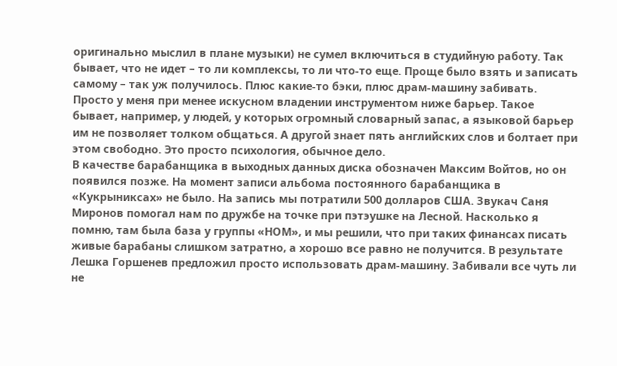оригинально мыслил в плане музыки) не сумел включиться в студийную работу. Так бывает, что не идет – то ли комплексы, то ли что-то еще. Проще было взять и записать самому – так уж получилось. Плюс какие-то бэки, плюс драм-машину забивать. Просто у меня при менее искусном владении инструментом ниже барьер. Такое бывает, например, у людей, у которых огромный словарный запас, а языковой барьер им не позволяет толком общаться. А другой знает пять английских слов и болтает при этом свободно. Это просто психология, обычное дело.
В качестве барабанщика в выходных данных диска обозначен Максим Войтов, но он появился позже. На момент записи альбома постоянного барабанщика в «Кукрыниксах» не было. На запись мы потратили 500 долларов США. Звукач Саня Миронов помогал нам по дружбе на точке при пэтэушке на Лесной. Насколько я помню, там была база у группы «НОМ», и мы решили, что при таких финансах писать живые барабаны слишком затратно, а хорошо все равно не получится. В результате Лешка Горшенев предложил просто использовать драм-машину. Забивали все чуть ли не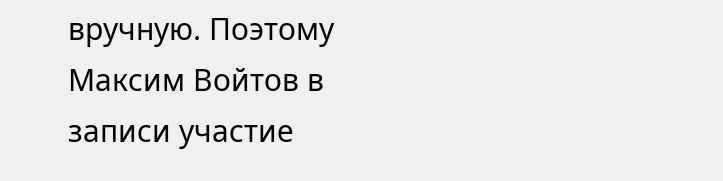вручную. Поэтому Максим Войтов в записи участие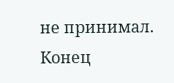не принимал.
Конец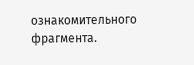ознакомительного фрагмента.